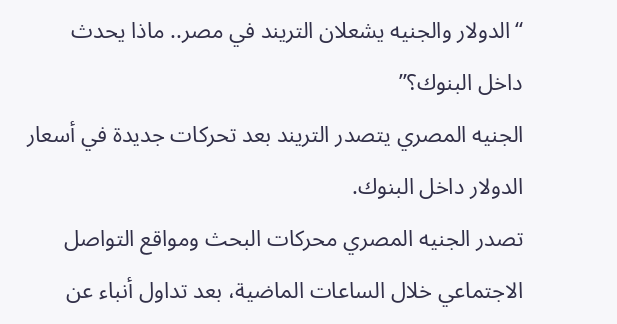“الدولار والجنيه يشعلان التريند في مصر.. ماذا يحدث داخل البنوك؟”
الجنيه المصري يتصدر التريند بعد تحركات جديدة في أسعار الدولار داخل البنوك.
تصدر الجنيه المصري محركات البحث ومواقع التواصل الاجتماعي خلال الساعات الماضية، بعد تداول أنباء عن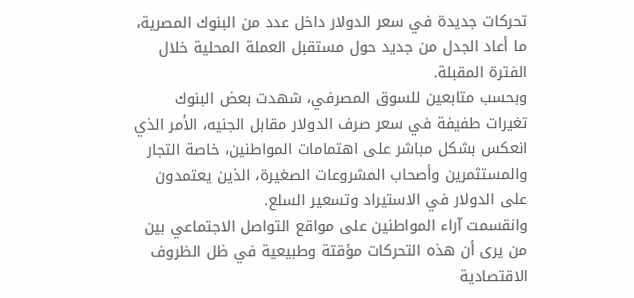تحركات جديدة في سعر الدولار داخل عدد من البنوك المصرية، ما أعاد الجدل من جديد حول مستقبل العملة المحلية خلال الفترة المقبلة.
وبحسب متابعين للسوق المصرفي، شهدت بعض البنوك تغيرات طفيفة في سعر صرف الدولار مقابل الجنيه، الأمر الذي انعكس بشكل مباشر على اهتمامات المواطنين، خاصة التجار والمستثمرين وأصحاب المشروعات الصغيرة، الذين يعتمدون على الدولار في الاستيراد وتسعير السلع.
وانقسمت آراء المواطنين على مواقع التواصل الاجتماعي بين من يرى أن هذه التحركات مؤقتة وطبيعية في ظل الظروف الاقتصادية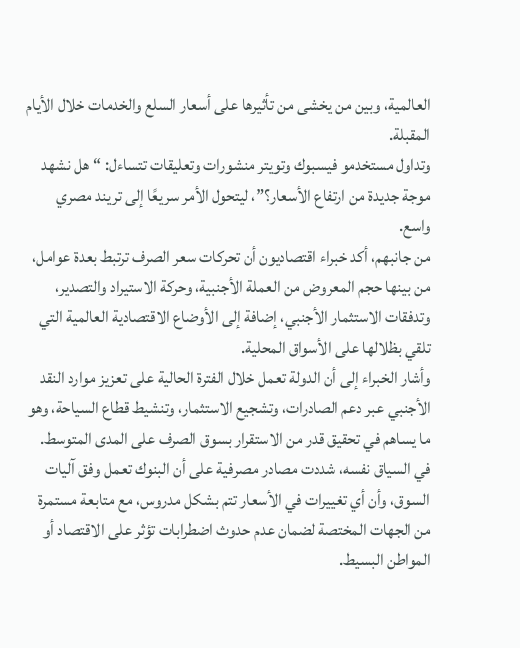العالمية، وبين من يخشى من تأثيرها على أسعار السلع والخدمات خلال الأيام المقبلة.
وتداول مستخدمو فيسبوك وتويتر منشورات وتعليقات تتساءل: “هل نشهد موجة جديدة من ارتفاع الأسعار؟”، ليتحول الأمر سريعًا إلى تريند مصري واسع.
من جانبهم، أكد خبراء اقتصاديون أن تحركات سعر الصرف ترتبط بعدة عوامل، من بينها حجم المعروض من العملة الأجنبية، وحركة الاستيراد والتصدير، وتدفقات الاستثمار الأجنبي، إضافة إلى الأوضاع الاقتصادية العالمية التي تلقي بظلالها على الأسواق المحلية.
وأشار الخبراء إلى أن الدولة تعمل خلال الفترة الحالية على تعزيز موارد النقد الأجنبي عبر دعم الصادرات، وتشجيع الاستثمار، وتنشيط قطاع السياحة، وهو ما يساهم في تحقيق قدر من الاستقرار بسوق الصرف على المدى المتوسط.
في السياق نفسه، شددت مصادر مصرفية على أن البنوك تعمل وفق آليات السوق، وأن أي تغييرات في الأسعار تتم بشكل مدروس، مع متابعة مستمرة من الجهات المختصة لضمان عدم حدوث اضطرابات تؤثر على الاقتصاد أو المواطن البسيط.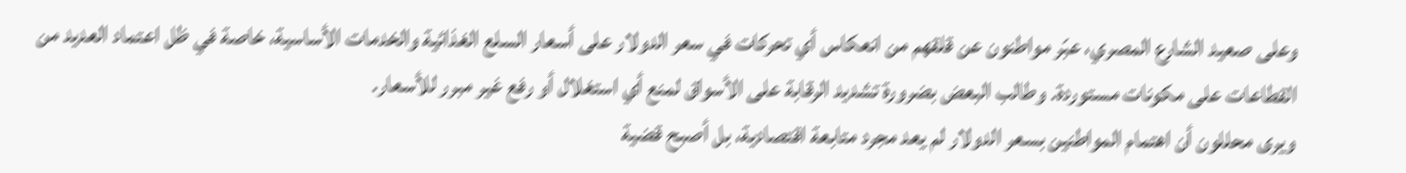وعلى صعيد الشارع المصري، عبّر مواطنون عن قلقهم من انعكاس أي تحركات في سعر الدولار على أسعار السلع الغذائية والخدمات الأساسية، خاصة في ظل اعتماد العديد من القطاعات على مكونات مستوردة. وطالب البعض بضرورة تشديد الرقابة على الأسواق لمنع أي استغلال أو رفع غير مبرر للأسعار.
ويرى محللون أن اهتمام المواطنين بسعر الدولار لم يعد مجرد متابعة اقتصادية، بل أصبح قضية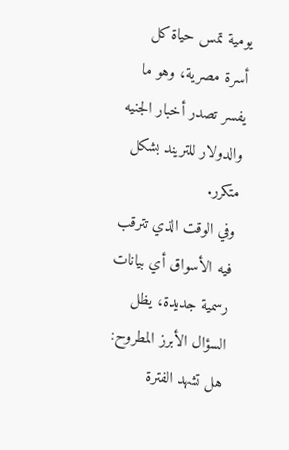يومية تمس حياة كل أسرة مصرية، وهو ما يفسر تصدر أخبار الجنيه والدولار للتريند بشكل متكرر.
وفي الوقت الذي تترقب فيه الأسواق أي بيانات رسمية جديدة، يظل السؤال الأبرز المطروح:
هل تشهد الفترة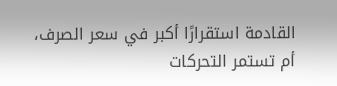القادمة استقرارًا أكبر في سعر الصرف، أم تستمر التحركات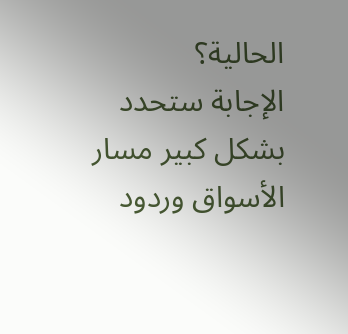الحالية؟
الإجابة ستحدد بشكل كبير مسار الأسواق وردود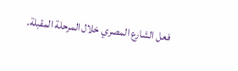فعل الشارع المصري خلال المرحلة المقبلة.